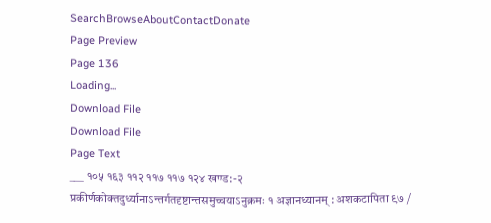SearchBrowseAboutContactDonate
Page Preview
Page 136
Loading...
Download File
Download File
Page Text
___ १०५ १६३ ११२ ११७ ११७ १२४ खण्ड:-२ प्रकीर्णकोक्तदुर्ध्यानाऽन्तर्गतदृष्टान्तसमुच्चयाऽनुक्रमः १ अज्ञानध्यानम् : अशकटापिता ९७ /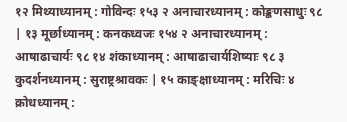१२ मिथ्याध्यानम् : गोविन्दः १५३ २ अनाचारध्यानम् : कोङ्कणसाधुः ९८ | १३ मूर्छाध्यानम् : कनकध्वजः १५४ २ अनाचारध्यानम् : आषाढाचार्यः ९८ १४ शंकाध्यानम् : आषाढाचार्यशिष्याः ९८ ३ कुदर्शनध्यानम् : सुराष्ट्रश्रावकः | १५ काङ्क्षाध्यानम् : मरिचिः ४ क्रोधध्यानम् :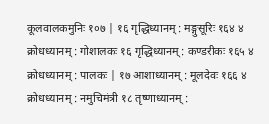कूलवालकमुनिः १०७ | १६ गृद्धिध्यानम् : मङ्गुसूरिः १६४ ४ क्रोधध्यानम् : गोशालकः १६ गृद्धिध्यानम् : कण्डरीकः १६५ ४ क्रोधध्यानम् : पालकः | १७ आशाध्यानम् : मूलदेवः १६६ ४ क्रोधध्यानम् : नमुचिमंत्री १८ तृष्णाध्यानम् :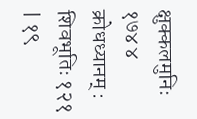क्षुक्कलमुनिः १७४ ४ क्रोधध्यानम् : शिवभूतिः १२१ | १९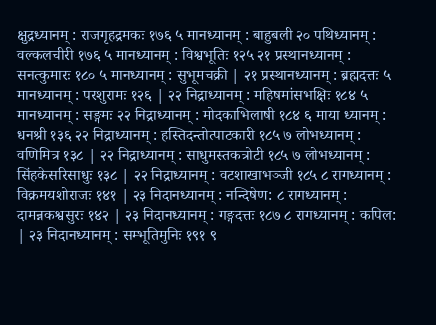क्षुद्रध्यानम् : राजगृहद्रमकः १७६ ५ मानध्यानम् : बाहुबली २० पथिध्यानम् : वल्कलचीरी १७६ ५ मानध्यानम् : विश्वभूतिः १२५ २१ प्रस्थानध्यानम् : सनत्कुमारः १८० ५ मानध्यानम् : सुभूमचक्री | २१ प्रस्थानध्यानम् : ब्रह्मदत्तः ५ मानध्यानम् : परशुरामः १२६ | २२ निद्राध्यानम् : महिषमांसभक्षिः १८४ ५ मानध्यानम् : सङ्गमः २२ निद्राध्यानम् : मोदकाभिलाषी १८४ ६ माया ध्यानम् : धनश्री १३६ २२ निद्राध्यानम् : हस्तिदन्तोत्पाटकारी १८५ ७ लोभध्यानम् : वणिमित्र १३८ | २२ निद्राध्यानम् : साधुमस्तकत्रोटी १८५ ७ लोभध्यानम् : सिंहकेसरिसाधुः १३८ | २२ निद्राध्यानम् : वटशाखाभञ्जी १८५ ८ रागध्यानम् : विक्रमयशोराजः १४१ | २३ निदानध्यानम् : नन्दिषेण: ८ रागध्यानम् : दामन्नकश्वसुरः १४२ | २३ निदानध्यानम् : गङ्गदत्तः १८७ ८ रागध्यानम् : कपिल: | २३ निदानध्यानम् : सम्भूतिमुनिः १९१ ९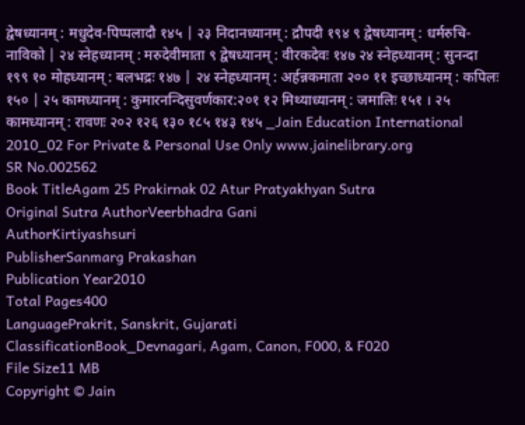द्वेषध्यानम् : मधुदेव-पिप्पलादौ १४५ | २३ निदानध्यानम् : द्रौपदी १९४ ९ द्वेषध्यानम् : धर्मरुचि-नाविको | २४ स्नेहध्यानम् : मरुदेवीमाता ९ द्वेषध्यानम् : वीरकदेवः १४७ २४ स्नेहध्यानम् : सुनन्दा १९९ १० मोहध्यानम् : बलभद्रः १४७ | २४ स्नेहध्यानम् : अर्हन्नकमाता २०० ११ इच्छाध्यानम् : कपिलः १५० | २५ कामध्यानम् : कुमारनन्दिसुवर्णकार:२०१ १२ मिथ्याध्यानम् : जमालिः १५१ । २५ कामध्यानम् : रावणः २०२ १२६ १३० १८५ १४३ १४५ _Jain Education International 2010_02 For Private & Personal Use Only www.jainelibrary.org
SR No.002562
Book TitleAgam 25 Prakirnak 02 Atur Pratyakhyan Sutra
Original Sutra AuthorVeerbhadra Gani
AuthorKirtiyashsuri
PublisherSanmarg Prakashan
Publication Year2010
Total Pages400
LanguagePrakrit, Sanskrit, Gujarati
ClassificationBook_Devnagari, Agam, Canon, F000, & F020
File Size11 MB
Copyright © Jain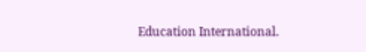Education International.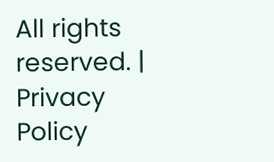All rights reserved. | Privacy Policy